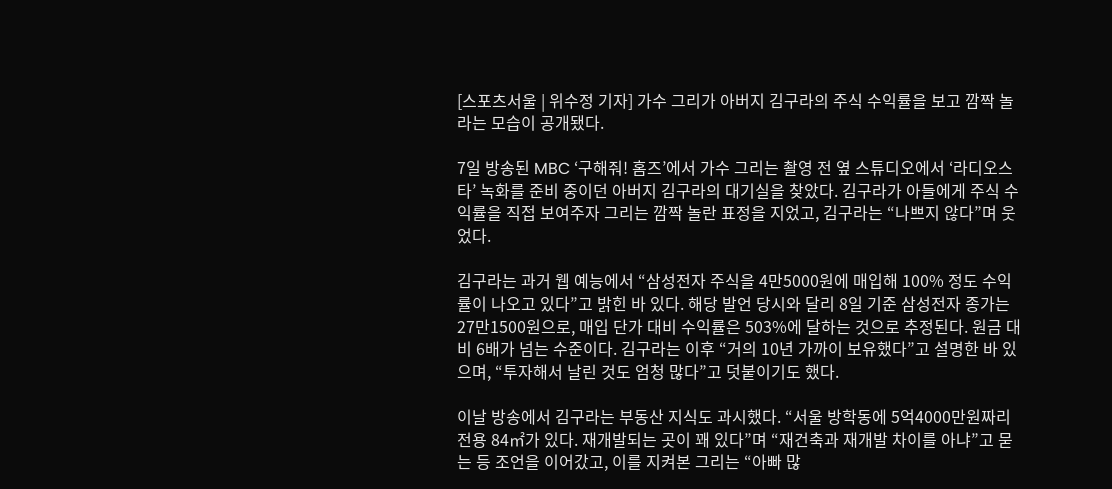[스포츠서울 | 위수정 기자] 가수 그리가 아버지 김구라의 주식 수익률을 보고 깜짝 놀라는 모습이 공개됐다.

7일 방송된 MBC ‘구해줘! 홈즈’에서 가수 그리는 촬영 전 옆 스튜디오에서 ‘라디오스타’ 녹화를 준비 중이던 아버지 김구라의 대기실을 찾았다. 김구라가 아들에게 주식 수익률을 직접 보여주자 그리는 깜짝 놀란 표정을 지었고, 김구라는 “나쁘지 않다”며 웃었다.

김구라는 과거 웹 예능에서 “삼성전자 주식을 4만5000원에 매입해 100% 정도 수익률이 나오고 있다”고 밝힌 바 있다. 해당 발언 당시와 달리 8일 기준 삼성전자 종가는 27만1500원으로, 매입 단가 대비 수익률은 503%에 달하는 것으로 추정된다. 원금 대비 6배가 넘는 수준이다. 김구라는 이후 “거의 10년 가까이 보유했다”고 설명한 바 있으며, “투자해서 날린 것도 엄청 많다”고 덧붙이기도 했다.

이날 방송에서 김구라는 부동산 지식도 과시했다. “서울 방학동에 5억4000만원짜리 전용 84㎡가 있다. 재개발되는 곳이 꽤 있다”며 “재건축과 재개발 차이를 아냐”고 묻는 등 조언을 이어갔고, 이를 지켜본 그리는 “아빠 많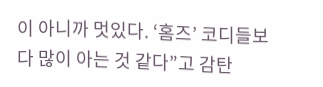이 아니까 멋있다. ‘홈즈’ 코디들보다 많이 아는 것 같다”고 감탄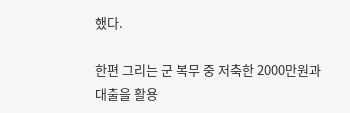했다.

한편 그리는 군 복무 중 저축한 2000만원과 대출을 활용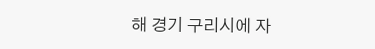해 경기 구리시에 자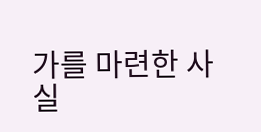가를 마련한 사실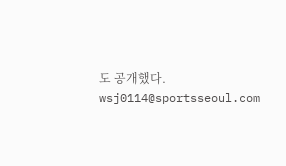도 공개했다. wsj0114@sportsseoul.com